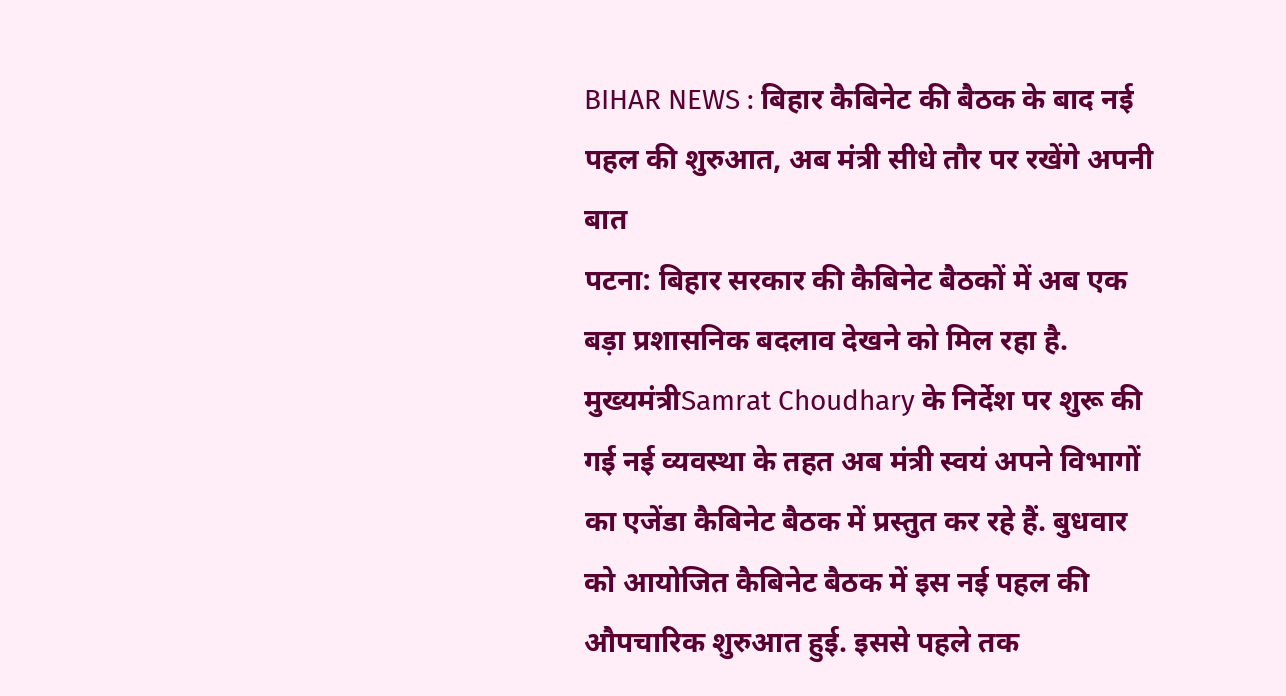BIHAR NEWS : बिहार कैबिनेट की बैठक के बाद नई पहल की शुरुआत, अब मंत्री सीधे तौर पर रखेंगे अपनी बात
पटना: बिहार सरकार की कैबिनेट बैठकों में अब एक बड़ा प्रशासनिक बदलाव देखने को मिल रहा है. मुख्यमंत्रीSamrat Choudhary के निर्देश पर शुरू की गई नई व्यवस्था के तहत अब मंत्री स्वयं अपने विभागों का एजेंडा कैबिनेट बैठक में प्रस्तुत कर रहे हैं. बुधवार को आयोजित कैबिनेट बैठक में इस नई पहल की औपचारिक शुरुआत हुई. इससे पहले तक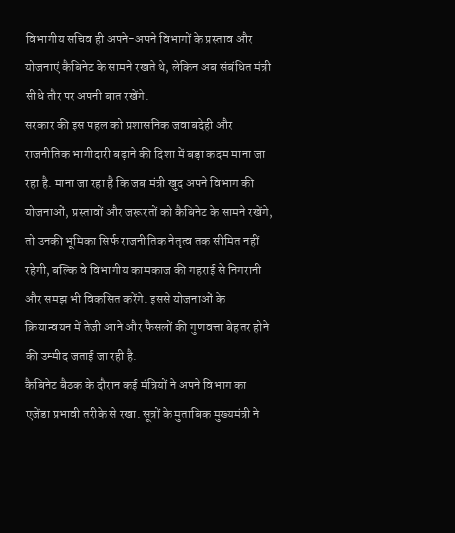विभागीय सचिव ही अपने-अपने विभागों के प्रस्ताव और योजनाएं कैबिनेट के सामने रखते थे, लेकिन अब संबंधित मंत्री सीधे तौर पर अपनी बात रखेंगे.
सरकार की इस पहल को प्रशासनिक जवाबदेही और राजनीतिक भागीदारी बढ़ाने की दिशा में बड़ा कदम माना जा रहा है. माना जा रहा है कि जब मंत्री खुद अपने विभाग की योजनाओं, प्रस्तावों और जरूरतों को कैबिनेट के सामने रखेंगे, तो उनकी भूमिका सिर्फ राजनीतिक नेतृत्व तक सीमित नहीं रहेगी, बल्कि वे विभागीय कामकाज की गहराई से निगरानी और समझ भी विकसित करेंगे. इससे योजनाओं के क्रियान्वयन में तेजी आने और फैसलों की गुणवत्ता बेहतर होने की उम्मीद जताई जा रही है.
कैबिनेट बैठक के दौरान कई मंत्रियों ने अपने विभाग का एजेंडा प्रभावी तरीके से रखा. सूत्रों के मुताबिक मुख्यमंत्री ने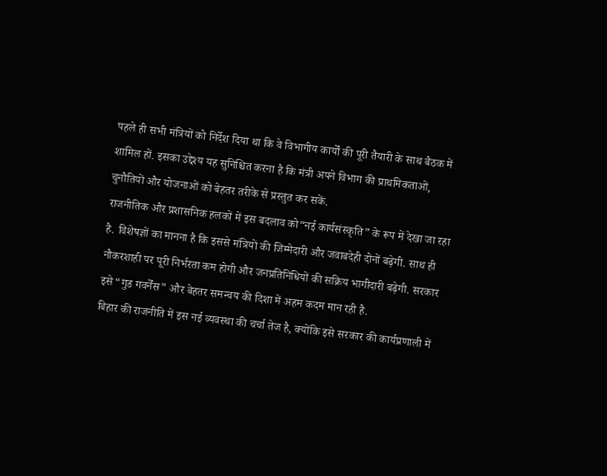पहले ही सभी मंत्रियों को निर्देश दिया था कि वे विभागीय कार्यों की पूरी तैयारी के साथ बैठक में शामिल हों. इसका उद्देश्य यह सुनिश्चित करना है कि मंत्री अपने विभाग की प्राथमिकताओं, चुनौतियों और योजनाओं को बेहतर तरीके से प्रस्तुत कर सकें.
राजनीतिक और प्रशासनिक हलकों में इस बदलाव को“नई कार्यसंस्कृति” के रूप में देखा जा रहा है. विशेषज्ञों का मानना है कि इससे मंत्रियों की जिम्मेदारी और जवाबदेही दोनों बढ़ेगी. साथ ही नौकरशाही पर पूरी निर्भरता कम होगी और जनप्रतिनिधियों की सक्रिय भागीदारी बढ़ेगी. सरकार इसे“गुड गवर्नेंस” और बेहतर समन्वय की दिशा में अहम कदम मान रही है.
बिहार की राजनीति में इस नई व्यवस्था की चर्चा तेज है, क्योंकि इसे सरकार की कार्यप्रणाली में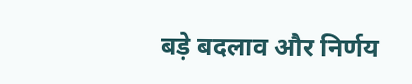बड़े बदलाव और निर्णय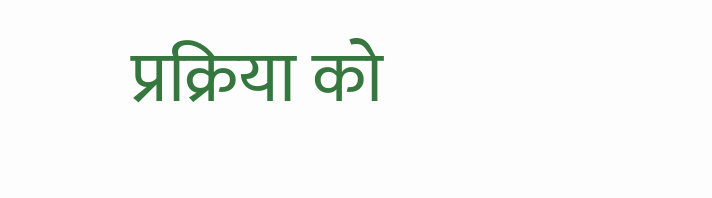प्रक्रिया को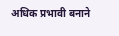अधिक प्रभावी बनाने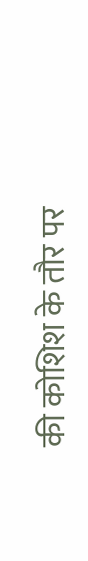की कोशिश के तौर पर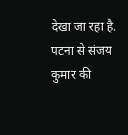देखा जा रहा है.
पटना से संजय कुमार की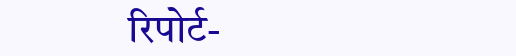रिपोर्ट-